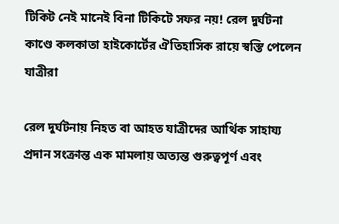টিকিট নেই মানেই বিনা টিকিটে সফর নয়! রেল দুর্ঘটনা কাণ্ডে কলকাতা হাইকোর্টের ঐতিহাসিক রায়ে স্বস্তি পেলেন যাত্রীরা

রেল দুর্ঘটনায় নিহত বা আহত যাত্রীদের আর্থিক সাহায্য প্রদান সংক্রান্ত এক মামলায় অত্যন্ত গুরুত্বপূর্ণ এবং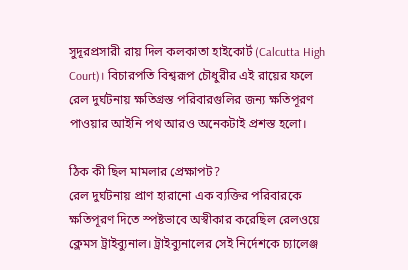সুদূরপ্রসারী রায় দিল কলকাতা হাইকোর্ট (Calcutta High Court)। বিচারপতি বিশ্বরূপ চৌধুরীর এই রায়ের ফলে রেল দুর্ঘটনায় ক্ষতিগ্রস্ত পরিবারগুলির জন্য ক্ষতিপূরণ পাওয়ার আইনি পথ আরও অনেকটাই প্রশস্ত হলো।

ঠিক কী ছিল মামলার প্রেক্ষাপট?
রেল দুর্ঘটনায় প্রাণ হারানো এক ব্যক্তির পরিবারকে ক্ষতিপূরণ দিতে স্পষ্টভাবে অস্বীকার করেছিল রেলওয়ে ক্লেমস ট্রাইব্যুনাল। ট্রাইব্যুনালের সেই নির্দেশকে চ্যালেঞ্জ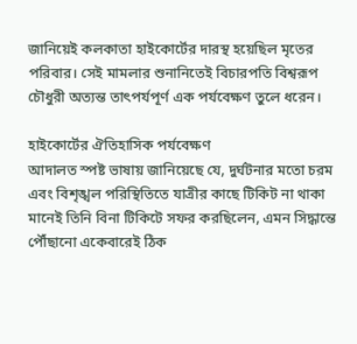জানিয়েই কলকাতা হাইকোর্টের দারস্থ হয়েছিল মৃতের পরিবার। সেই মামলার শুনানিতেই বিচারপতি বিশ্বরূপ চৌধুরী অত্যন্ত তাৎপর্যপূর্ণ এক পর্যবেক্ষণ তুলে ধরেন।

হাইকোর্টের ঐতিহাসিক পর্যবেক্ষণ
আদালত স্পষ্ট ভাষায় জানিয়েছে যে, দুর্ঘটনার মতো চরম এবং বিশৃঙ্খল পরিস্থিতিতে যাত্রীর কাছে টিকিট না থাকা মানেই তিনি বিনা টিকিটে সফর করছিলেন, এমন সিদ্ধান্তে পৌঁছানো একেবারেই ঠিক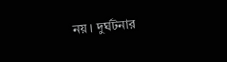নয়। দুর্ঘটনার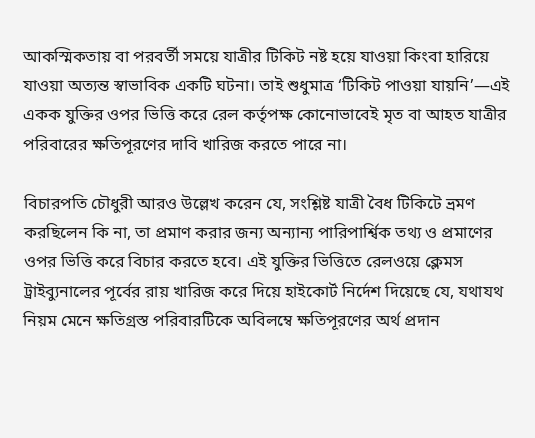আকস্মিকতায় বা পরবর্তী সময়ে যাত্রীর টিকিট নষ্ট হয়ে যাওয়া কিংবা হারিয়ে যাওয়া অত্যন্ত স্বাভাবিক একটি ঘটনা। তাই শুধুমাত্র ‘টিকিট পাওয়া যায়নি’—এই একক যুক্তির ওপর ভিত্তি করে রেল কর্তৃপক্ষ কোনোভাবেই মৃত বা আহত যাত্রীর পরিবারের ক্ষতিপূরণের দাবি খারিজ করতে পারে না।

বিচারপতি চৌধুরী আরও উল্লেখ করেন যে, সংশ্লিষ্ট যাত্রী বৈধ টিকিটে ভ্রমণ করছিলেন কি না, তা প্রমাণ করার জন্য অন্যান্য পারিপার্শ্বিক তথ্য ও প্রমাণের ওপর ভিত্তি করে বিচার করতে হবে। এই যুক্তির ভিত্তিতে রেলওয়ে ক্লেমস ট্রাইব্যুনালের পূর্বের রায় খারিজ করে দিয়ে হাইকোর্ট নির্দেশ দিয়েছে যে, যথাযথ নিয়ম মেনে ক্ষতিগ্রস্ত পরিবারটিকে অবিলম্বে ক্ষতিপূরণের অর্থ প্রদান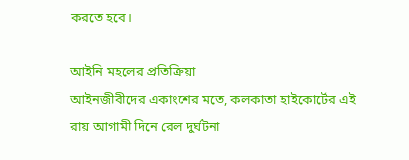করতে হবে।

আইনি মহলের প্রতিক্রিয়া
আইনজীবীদের একাংশের মতে, কলকাতা হাইকোর্টের এই রায় আগামী দিনে রেল দুর্ঘটনা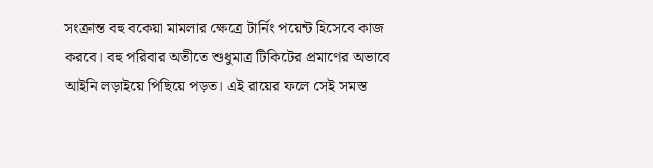সংক্রান্ত বহু বকেয়া মামলার ক্ষেত্রে টার্নিং পয়েন্ট হিসেবে কাজ করবে। বহু পরিবার অতীতে শুধুমাত্র টিকিটের প্রমাণের অভাবে আইনি লড়াইয়ে পিছিয়ে পড়ত। এই রায়ের ফলে সেই সমস্ত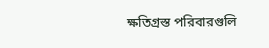ক্ষতিগ্রস্ত পরিবারগুলি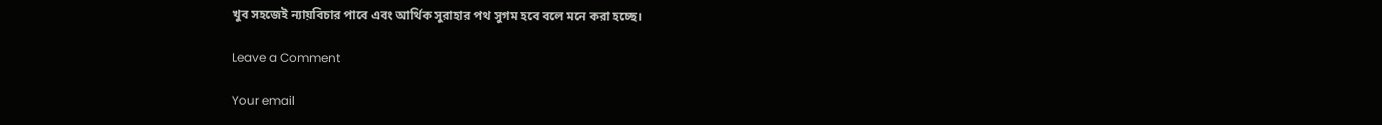খুব সহজেই ন্যায়বিচার পাবে এবং আর্থিক সুরাহার পথ সুগম হবে বলে মনে করা হচ্ছে।

Leave a Comment

Your email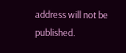address will not be published.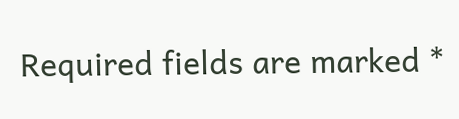Required fields are marked *